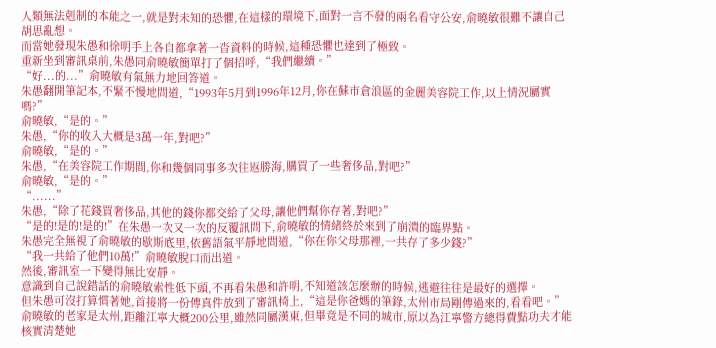人類無法剋制的本能之一,就是對未知的恐懼,在這樣的環境下,面對一言不發的兩名看守公安,俞曉敏很難不讓自己胡思亂想。
而當她發現朱愚和徐明手上各自都拿著一沓資料的時候,這種恐懼也達到了極致。
重新坐到審訊桌前,朱愚同俞曉敏簡單打了個招呼,“我們繼續。”
“好...的...”俞曉敏有氣無力地回答道。
朱愚翻開筆記本,不緊不慢地問道,“1993年5月到1996年12月,你在蘇市倉浪區的金麗美容院工作,以上情況屬實嗎?”
俞曉敏,“是的。”
朱愚,“你的收入大概是3萬一年,對吧?”
俞曉敏,“是的。”
朱愚,“在美容院工作期間,你和幾個同事多次往返勝海,購買了一些奢侈品,對吧?”
俞曉敏,“是的。”
“......”
朱愚,“除了花錢買奢侈品,其他的錢你都交給了父母,讓他們幫你存著,對吧?”
“是的!是的!是的!”在朱愚一次又一次的反覆訊問下,俞曉敏的情緒終於來到了崩潰的臨界點。
朱愚完全無視了俞曉敏的歇斯底里,依舊語氣平靜地問道,“你在你父母那裡,一共存了多少錢?”
“我一共給了他們10萬!”俞曉敏脫口而出道。
然後,審訊室一下變得無比安靜。
意識到自己說錯話的俞曉敏索性低下頭,不再看朱愚和許明,不知道該怎麼辦的時候,逃避往往是最好的選擇。
但朱愚可沒打算慣著她,首接將一份傳真件放到了審訊椅上,“這是你爸媽的筆錄,太州市局剛傳過來的,看看吧。”
俞曉敏的老家是太州,距離江寧大概200公里,雖然同屬漢東,但畢竟是不同的城市,原以為江寧警方總得費點功夫才能核實清楚她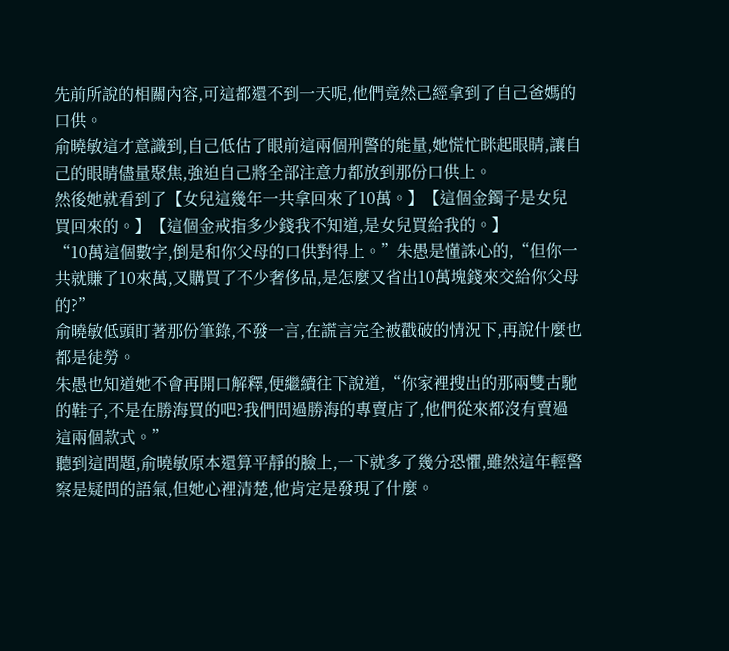先前所說的相關內容,可這都還不到一天呢,他們竟然己經拿到了自己爸媽的口供。
俞曉敏這才意識到,自己低估了眼前這兩個刑警的能量,她慌忙眯起眼睛,讓自己的眼睛儘量聚焦,強迫自己將全部注意力都放到那份口供上。
然後她就看到了【女兒這幾年一共拿回來了10萬。】【這個金鐲子是女兒買回來的。】【這個金戒指多少錢我不知道,是女兒買給我的。】
“10萬這個數字,倒是和你父母的口供對得上。”朱愚是懂誅心的,“但你一共就賺了10來萬,又購買了不少奢侈品,是怎麼又省出10萬塊錢來交給你父母的?”
俞曉敏低頭盯著那份筆錄,不發一言,在謊言完全被戳破的情況下,再說什麼也都是徒勞。
朱愚也知道她不會再開口解釋,便繼續往下說道,“你家裡搜出的那兩雙古馳的鞋子,不是在勝海買的吧?我們問過勝海的專賣店了,他們從來都沒有賣過這兩個款式。”
聽到這問題,俞曉敏原本還算平靜的臉上,一下就多了幾分恐懼,雖然這年輕警察是疑問的語氣,但她心裡清楚,他肯定是發現了什麼。